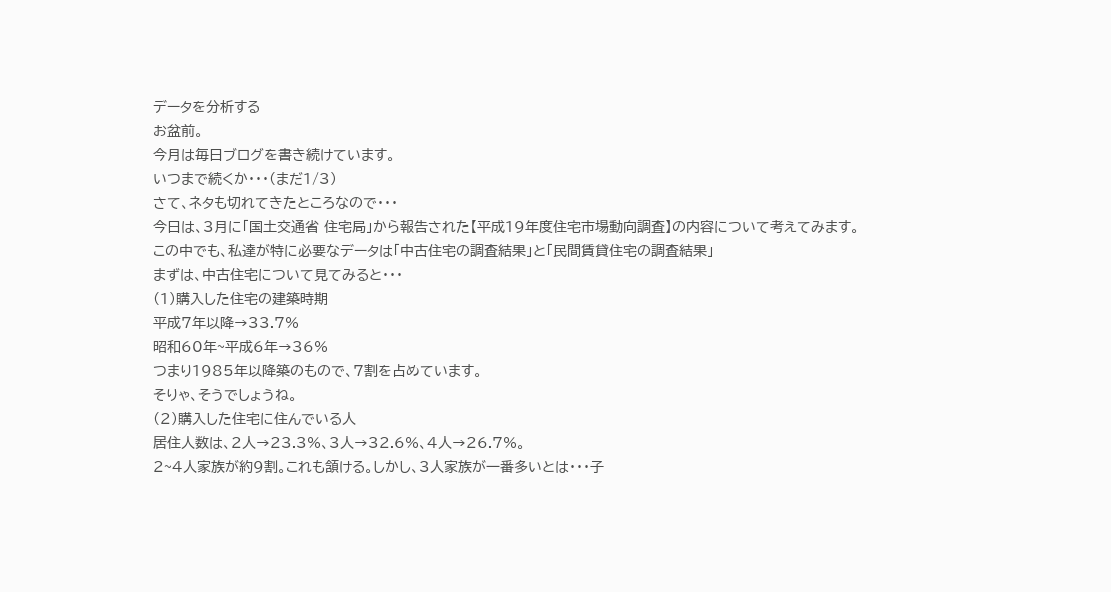データを分析する
お盆前。
今月は毎日ブログを書き続けています。
いつまで続くか・・・(まだ1/3)
さて、ネタも切れてきたところなので・・・
今日は、3月に「国土交通省 住宅局」から報告された【平成19年度住宅市場動向調査】の内容について考えてみます。
この中でも、私達が特に必要なデータは「中古住宅の調査結果」と「民間賃貸住宅の調査結果」
まずは、中古住宅について見てみると・・・
(1)購入した住宅の建築時期
平成7年以降→33.7%
昭和60年~平成6年→36%
つまり1985年以降築のもので、7割を占めています。
そりゃ、そうでしょうね。
(2)購入した住宅に住んでいる人
居住人数は、2人→23.3%、3人→32.6%、4人→26.7%。
2~4人家族が約9割。これも頷ける。しかし、3人家族が一番多いとは・・・子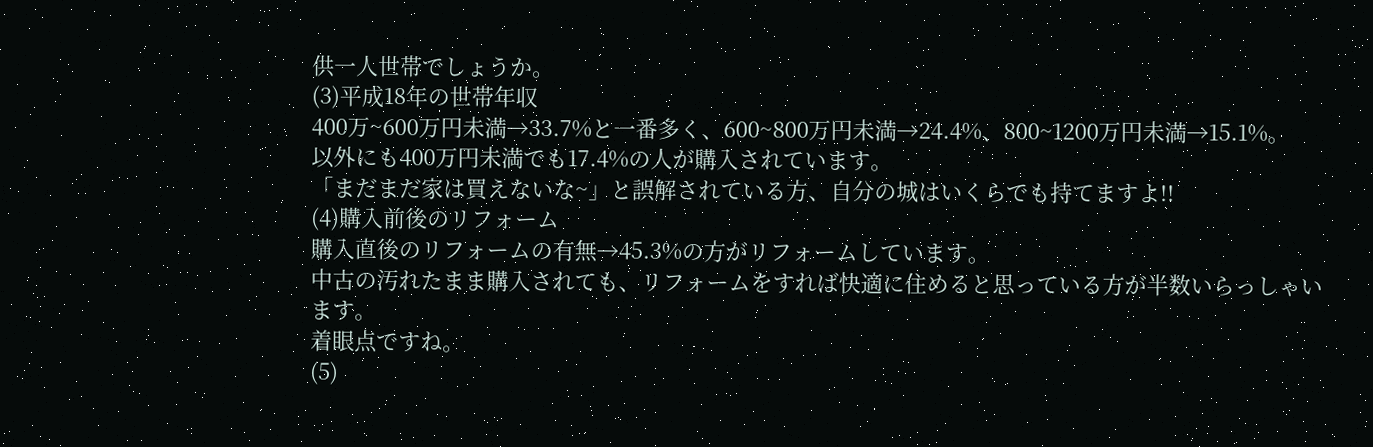供一人世帯でしょうか。
(3)平成18年の世帯年収
400万~600万円未満→33.7%と一番多く、600~800万円未満→24.4%、800~1200万円未満→15.1%。
以外にも400万円未満でも17.4%の人が購入されています。
「まだまだ家は買えないな~」と誤解されている方、自分の城はいくらでも持てますよ!!
(4)購入前後のリフォーム
購入直後のリフォームの有無→45.3%の方がリフォームしています。
中古の汚れたまま購入されても、リフォームをすれば快適に住めると思っている方が半数いらっしゃいます。
着眼点ですね。
(5)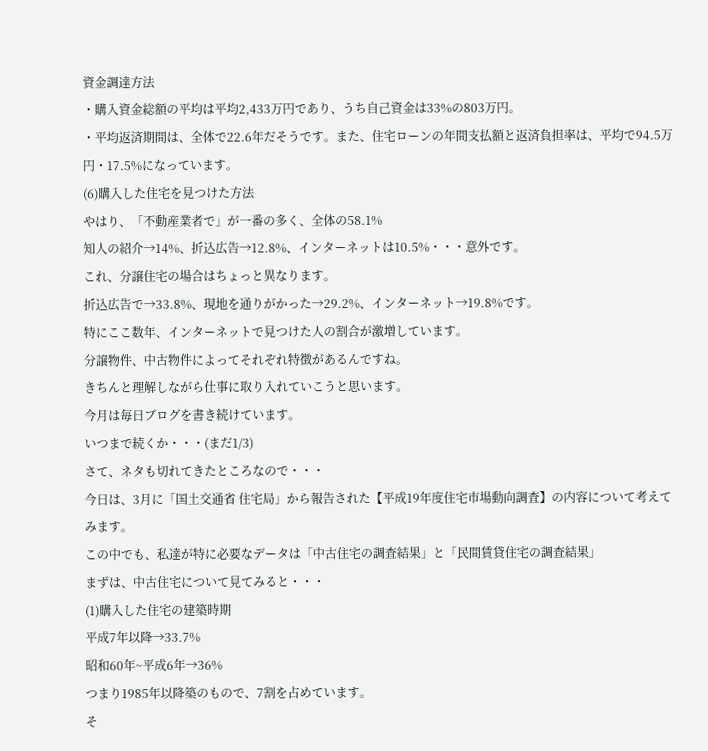資金調達方法
・購入資金総額の平均は平均2,433万円であり、うち自己資金は33%の803万円。
・平均返済期間は、全体で22.6年だそうです。また、住宅ローンの年間支払額と返済負担率は、平均で94.5万円・17.5%になっています。
(6)購入した住宅を見つけた方法
やはり、「不動産業者で」が一番の多く、全体の58.1%
知人の紹介→14%、折込広告→12.8%、インターネットは10.5%・・・意外です。
これ、分譲住宅の場合はちょっと異なります。
折込広告で→33.8%、現地を通りがかった→29.2%、インターネット→19.8%です。
特にここ数年、インターネットで見つけた人の割合が激増しています。
分譲物件、中古物件によってそれぞれ特徴があるんですね。
きちんと理解しながら仕事に取り入れていこうと思います。
今月は毎日ブログを書き続けています。
いつまで続くか・・・(まだ1/3)
さて、ネタも切れてきたところなので・・・
今日は、3月に「国土交通省 住宅局」から報告された【平成19年度住宅市場動向調査】の内容について考えてみます。
この中でも、私達が特に必要なデータは「中古住宅の調査結果」と「民間賃貸住宅の調査結果」
まずは、中古住宅について見てみると・・・
(1)購入した住宅の建築時期
平成7年以降→33.7%
昭和60年~平成6年→36%
つまり1985年以降築のもので、7割を占めています。
そ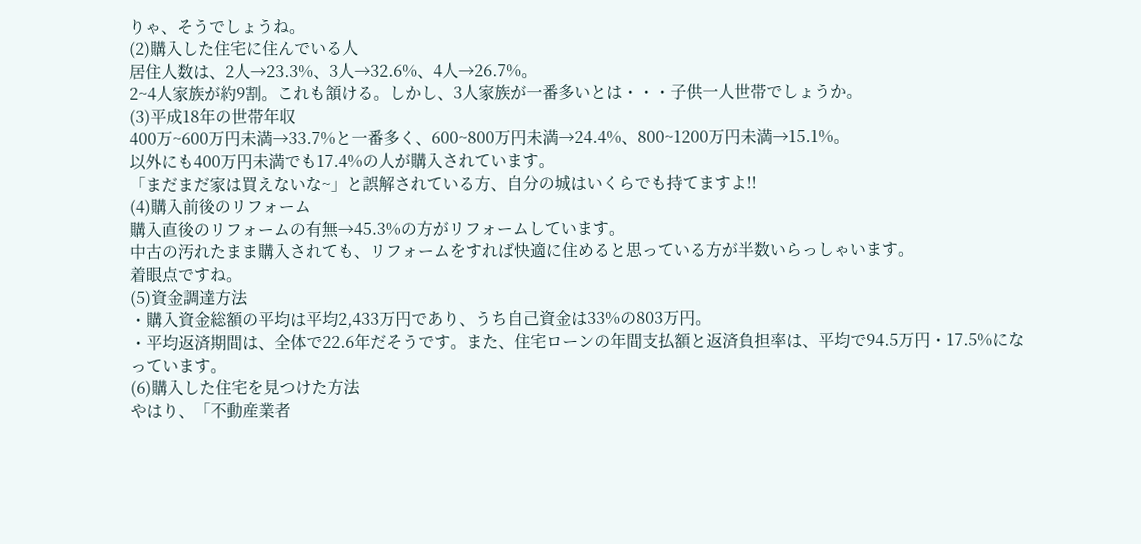りゃ、そうでしょうね。
(2)購入した住宅に住んでいる人
居住人数は、2人→23.3%、3人→32.6%、4人→26.7%。
2~4人家族が約9割。これも頷ける。しかし、3人家族が一番多いとは・・・子供一人世帯でしょうか。
(3)平成18年の世帯年収
400万~600万円未満→33.7%と一番多く、600~800万円未満→24.4%、800~1200万円未満→15.1%。
以外にも400万円未満でも17.4%の人が購入されています。
「まだまだ家は買えないな~」と誤解されている方、自分の城はいくらでも持てますよ!!
(4)購入前後のリフォーム
購入直後のリフォームの有無→45.3%の方がリフォームしています。
中古の汚れたまま購入されても、リフォームをすれば快適に住めると思っている方が半数いらっしゃいます。
着眼点ですね。
(5)資金調達方法
・購入資金総額の平均は平均2,433万円であり、うち自己資金は33%の803万円。
・平均返済期間は、全体で22.6年だそうです。また、住宅ローンの年間支払額と返済負担率は、平均で94.5万円・17.5%になっています。
(6)購入した住宅を見つけた方法
やはり、「不動産業者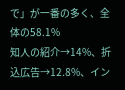で」が一番の多く、全体の58.1%
知人の紹介→14%、折込広告→12.8%、イン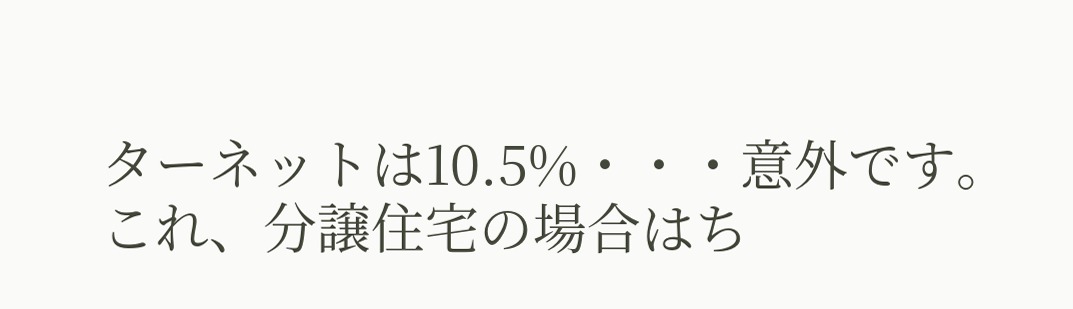ターネットは10.5%・・・意外です。
これ、分譲住宅の場合はち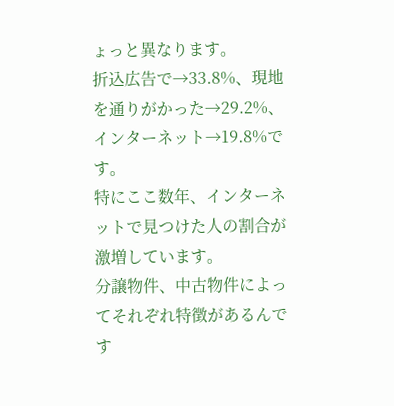ょっと異なります。
折込広告で→33.8%、現地を通りがかった→29.2%、インターネット→19.8%です。
特にここ数年、インターネットで見つけた人の割合が激増しています。
分譲物件、中古物件によってそれぞれ特徴があるんです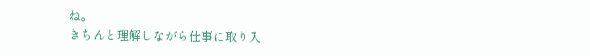ね。
きちんと理解しながら仕事に取り入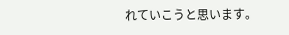れていこうと思います。